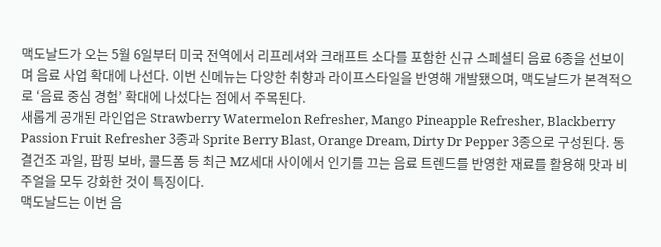맥도날드가 오는 5월 6일부터 미국 전역에서 리프레셔와 크래프트 소다를 포함한 신규 스페셜티 음료 6종을 선보이며 음료 사업 확대에 나선다. 이번 신메뉴는 다양한 취향과 라이프스타일을 반영해 개발됐으며, 맥도날드가 본격적으로 ‘음료 중심 경험’ 확대에 나섰다는 점에서 주목된다.
새롭게 공개된 라인업은 Strawberry Watermelon Refresher, Mango Pineapple Refresher, Blackberry Passion Fruit Refresher 3종과 Sprite Berry Blast, Orange Dream, Dirty Dr Pepper 3종으로 구성된다. 동결건조 과일, 팝핑 보바, 콜드폼 등 최근 MZ세대 사이에서 인기를 끄는 음료 트렌드를 반영한 재료를 활용해 맛과 비주얼을 모두 강화한 것이 특징이다.
맥도날드는 이번 음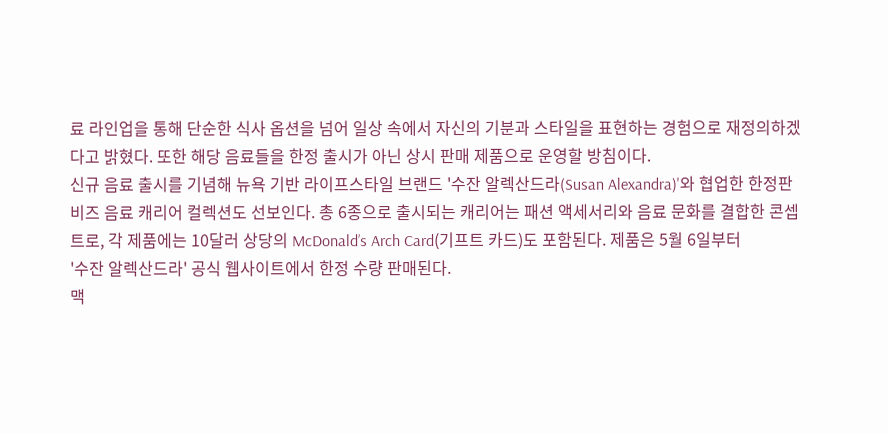료 라인업을 통해 단순한 식사 옵션을 넘어 일상 속에서 자신의 기분과 스타일을 표현하는 경험으로 재정의하겠다고 밝혔다. 또한 해당 음료들을 한정 출시가 아닌 상시 판매 제품으로 운영할 방침이다.
신규 음료 출시를 기념해 뉴욕 기반 라이프스타일 브랜드 '수잔 알렉산드라(Susan Alexandra)'와 협업한 한정판 비즈 음료 캐리어 컬렉션도 선보인다. 총 6종으로 출시되는 캐리어는 패션 액세서리와 음료 문화를 결합한 콘셉트로, 각 제품에는 10달러 상당의 McDonald’s Arch Card(기프트 카드)도 포함된다. 제품은 5월 6일부터
'수잔 알렉산드라' 공식 웹사이트에서 한정 수량 판매된다.
맥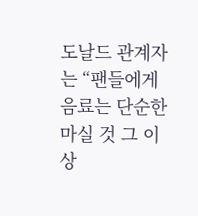도날드 관계자는 “팬들에게 음료는 단순한 마실 것 그 이상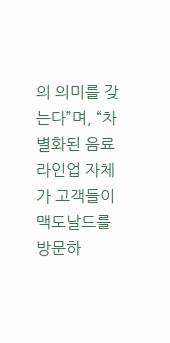의 의미를 갖는다”며, “차별화된 음료 라인업 자체가 고객들이 맥도날드를 방문하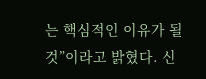는 핵심적인 이유가 될 것”이라고 밝혔다. 신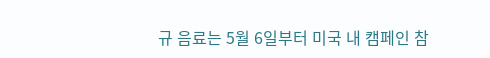규 음료는 5월 6일부터 미국 내 캠페인 참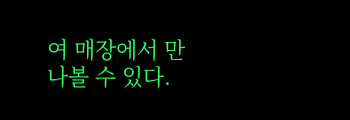여 매장에서 만나볼 수 있다.